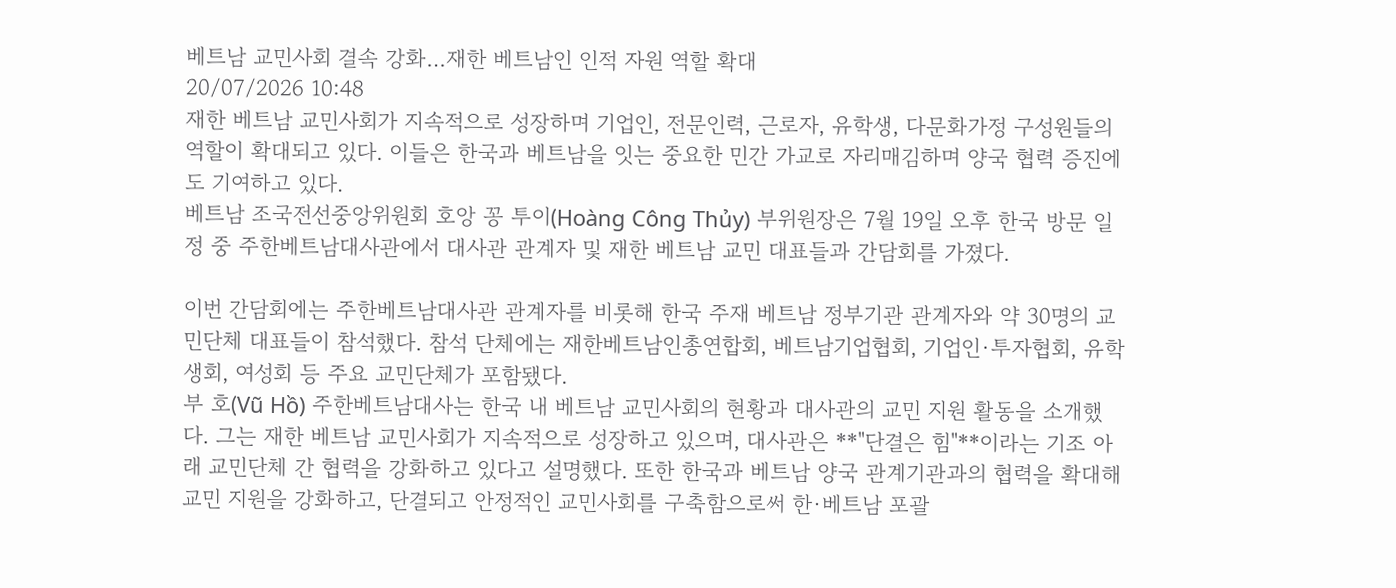베트남 교민사회 결속 강화…재한 베트남인 인적 자원 역할 확대
20/07/2026 10:48
재한 베트남 교민사회가 지속적으로 성장하며 기업인, 전문인력, 근로자, 유학생, 다문화가정 구성원들의 역할이 확대되고 있다. 이들은 한국과 베트남을 잇는 중요한 민간 가교로 자리매김하며 양국 협력 증진에도 기여하고 있다.
베트남 조국전선중앙위원회 호앙 꽁 투이(Hoàng Công Thủy) 부위원장은 7월 19일 오후 한국 방문 일정 중 주한베트남대사관에서 대사관 관계자 및 재한 베트남 교민 대표들과 간담회를 가졌다.

이번 간담회에는 주한베트남대사관 관계자를 비롯해 한국 주재 베트남 정부기관 관계자와 약 30명의 교민단체 대표들이 참석했다. 참석 단체에는 재한베트남인총연합회, 베트남기업협회, 기업인·투자협회, 유학생회, 여성회 등 주요 교민단체가 포함됐다.
부 호(Vũ Hồ) 주한베트남대사는 한국 내 베트남 교민사회의 현황과 대사관의 교민 지원 활동을 소개했다. 그는 재한 베트남 교민사회가 지속적으로 성장하고 있으며, 대사관은 **"단결은 힘"**이라는 기조 아래 교민단체 간 협력을 강화하고 있다고 설명했다. 또한 한국과 베트남 양국 관계기관과의 협력을 확대해 교민 지원을 강화하고, 단결되고 안정적인 교민사회를 구축함으로써 한·베트남 포괄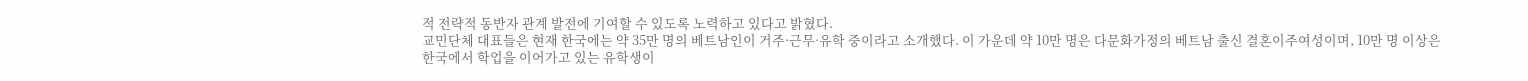적 전략적 동반자 관계 발전에 기여할 수 있도록 노력하고 있다고 밝혔다.
교민단체 대표들은 현재 한국에는 약 35만 명의 베트남인이 거주·근무·유학 중이라고 소개했다. 이 가운데 약 10만 명은 다문화가정의 베트남 출신 결혼이주여성이며, 10만 명 이상은 한국에서 학업을 이어가고 있는 유학생이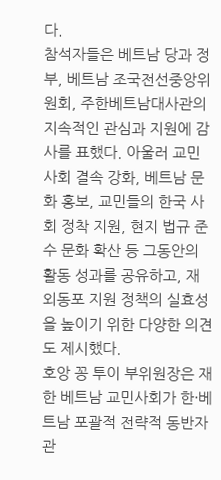다.
참석자들은 베트남 당과 정부, 베트남 조국전선중앙위원회, 주한베트남대사관의 지속적인 관심과 지원에 감사를 표했다. 아울러 교민사회 결속 강화, 베트남 문화 홍보, 교민들의 한국 사회 정착 지원, 현지 법규 준수 문화 확산 등 그동안의 활동 성과를 공유하고, 재외동포 지원 정책의 실효성을 높이기 위한 다양한 의견도 제시했다.
호앙 꽁 투이 부위원장은 재한 베트남 교민사회가 한·베트남 포괄적 전략적 동반자 관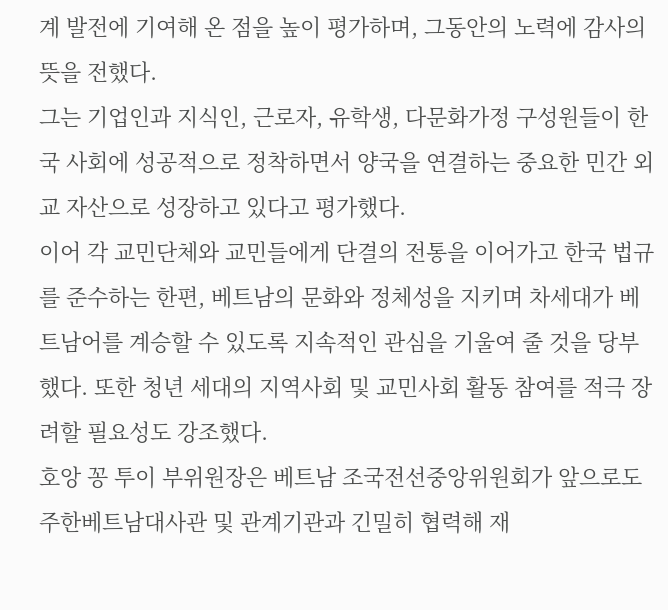계 발전에 기여해 온 점을 높이 평가하며, 그동안의 노력에 감사의 뜻을 전했다.
그는 기업인과 지식인, 근로자, 유학생, 다문화가정 구성원들이 한국 사회에 성공적으로 정착하면서 양국을 연결하는 중요한 민간 외교 자산으로 성장하고 있다고 평가했다.
이어 각 교민단체와 교민들에게 단결의 전통을 이어가고 한국 법규를 준수하는 한편, 베트남의 문화와 정체성을 지키며 차세대가 베트남어를 계승할 수 있도록 지속적인 관심을 기울여 줄 것을 당부했다. 또한 청년 세대의 지역사회 및 교민사회 활동 참여를 적극 장려할 필요성도 강조했다.
호앙 꽁 투이 부위원장은 베트남 조국전선중앙위원회가 앞으로도 주한베트남대사관 및 관계기관과 긴밀히 협력해 재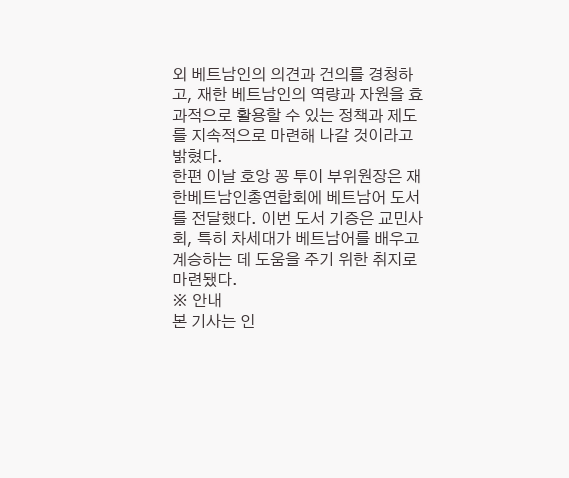외 베트남인의 의견과 건의를 경청하고, 재한 베트남인의 역량과 자원을 효과적으로 활용할 수 있는 정책과 제도를 지속적으로 마련해 나갈 것이라고 밝혔다.
한편 이날 호앙 꽁 투이 부위원장은 재한베트남인총연합회에 베트남어 도서를 전달했다. 이번 도서 기증은 교민사회, 특히 차세대가 베트남어를 배우고 계승하는 데 도움을 주기 위한 취지로 마련됐다.
※ 안내
본 기사는 인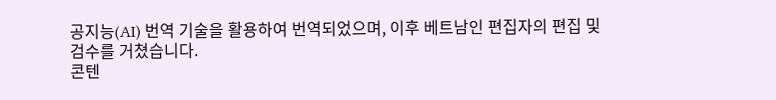공지능(AI) 번역 기술을 활용하여 번역되었으며, 이후 베트남인 편집자의 편집 및 검수를 거쳤습니다.
콘텐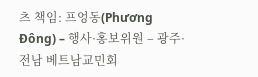츠 책임: 프엉동(Phương Đông) – 행사·홍보위원 – 광주·전남 베트남교민회